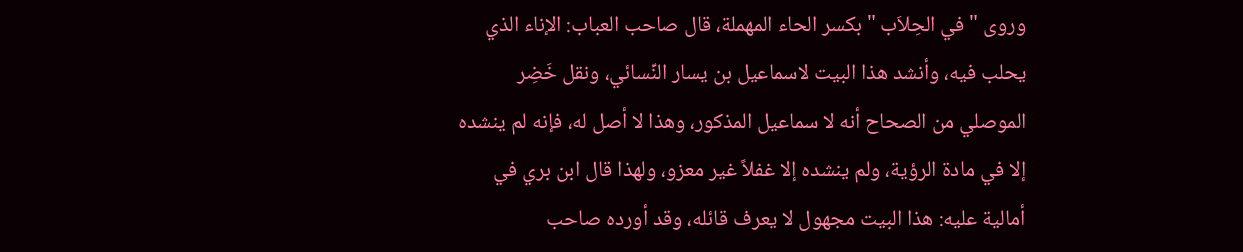وروى " في الحِلاَب " بكسر الحاء المهملة، قال صاحب العباب: الإناء الذي يحلب فيه، وأنشد هذا البيت لاسماعيل بن يسار النِّسائي، ونقل خَضِر الموصلي من الصحاح أنه لا سماعيل المذكور، وهذا لا أصل له، فإنه لم ينشده إلا في مادة الرؤية، ولم ينشده إلا غفلاً غير معزو، ولهذا قال ابن بري في أمالية عليه: هذا البيت مجهول لا يعرف قائله، وقد أورده صاحب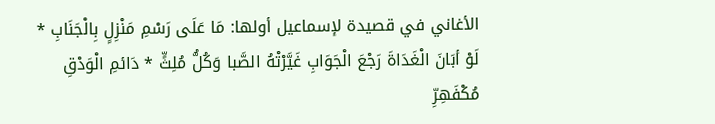الأغاني في قصيدة لإسماعيل أولها: مَا عَلَى رَسْمِ مَنْزِلٍ بِالْجَنَابِ * لَوْ أبَانَ الْغَدَاةَ رَجْعَ الْجَوَابِ غَيَّرْتْهُ الصَّبا وَكُلُّ مُلِثٍّ * دَائمِ الْوَدْقِ مُكْفَهِرِّ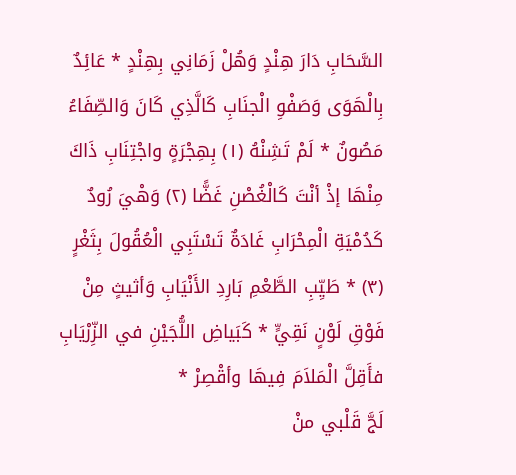السَّحَابِ دَارَ هِنْدٍ وَهُلْ زَمَانِي بِهِنْدٍ * عَائِدٌ بِالْهَوَى وَصَفْوِ الْجنَابِ كَالَّذِي كَانَ وَالصِّفَاءُ مَصُونٌ * لَمْ تَشِنْهُ (١) بِهِجْرَةٍ واجْتِنَابِ ذَاكَ مِنْهَا إذْ أنْتَ كَالْغُصْنِ غَضًّا (٢) وَهْيَ رُودٌ كَدُمْيَةِ الْمِحْرَابِ غَادَةٌ تَسْتَبِي الْعُقُولَ بِثَغْرٍ (٣) * طَيِّبِ الطَّعْمِ بَارِدِ الأَنْيَابِ وَأثيثٍ مِنْ فَوْقِ لَوْنٍ نَقِيٍّ * كَبَياضِ اللُّجَيْنِ في الزِّرْيَابِ فأَقِلَّ الْمَلاَمَ فِيهَا وأقْصِرْ *
لَجَّ قَلْبي منْ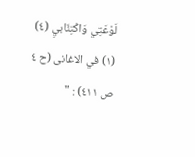لَوْعَتِي وَاكْتِئَابيِ (٤)
(١) في الاغانى (ح ٤ ص ٤١١) : "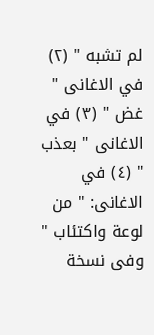لم تشبه " (٢) في الاغانى " غض " (٣) في الاغانى " بعذب " (٤) في الاغانى: " من لوعة واكتئاب " وفى نسخة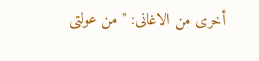أخرى من الاغانى: " من عولتى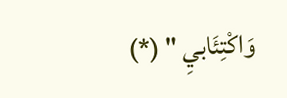وَاكْتِئَابيِ " (*)